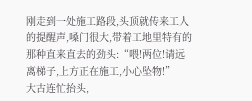刚走到一处施工路段,头顶就传来工人的提醒声,嗓门很大,带着工地里特有的那种直来直去的劲头:“喂!两位!请远离梯子,上方正在施工,小心坠物!”
大古连忙抬头,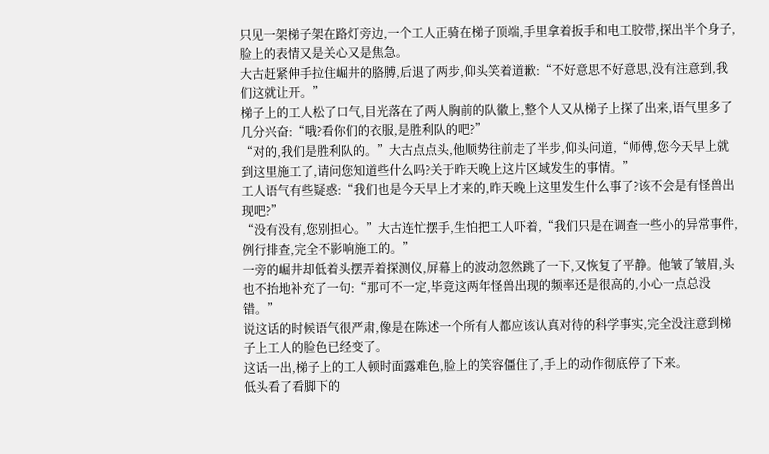只见一架梯子架在路灯旁边,一个工人正骑在梯子顶端,手里拿着扳手和电工胶带,探出半个身子,脸上的表情又是关心又是焦急。
大古赶紧伸手拉住崛井的胳膊,后退了两步,仰头笑着道歉:“不好意思不好意思,没有注意到,我们这就让开。”
梯子上的工人松了口气,目光落在了两人胸前的队徽上,整个人又从梯子上探了出来,语气里多了几分兴奋:“哦?看你们的衣服,是胜利队的吧?”
“对的,我们是胜利队的。”大古点点头,他顺势往前走了半步,仰头问道,“师傅,您今天早上就到这里施工了,请问您知道些什么吗?关于昨天晚上这片区域发生的事情。”
工人语气有些疑惑:“我们也是今天早上才来的,昨天晚上这里发生什么事了?该不会是有怪兽出现吧?”
“没有没有,您别担心。”大古连忙摆手,生怕把工人吓着,“我们只是在调查一些小的异常事件,例行排查,完全不影响施工的。”
一旁的崛井却低着头摆弄着探测仪,屏幕上的波动忽然跳了一下,又恢复了平静。他皱了皱眉,头也不抬地补充了一句:“那可不一定,毕竟这两年怪兽出现的频率还是很高的,小心一点总没错。”
说这话的时候语气很严肃,像是在陈述一个所有人都应该认真对待的科学事实,完全没注意到梯子上工人的脸色已经变了。
这话一出,梯子上的工人顿时面露难色,脸上的笑容僵住了,手上的动作彻底停了下来。
低头看了看脚下的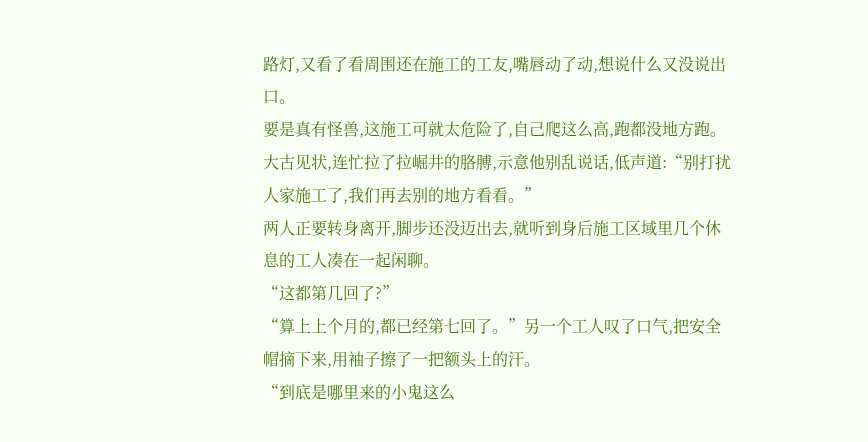路灯,又看了看周围还在施工的工友,嘴唇动了动,想说什么又没说出口。
要是真有怪兽,这施工可就太危险了,自己爬这么高,跑都没地方跑。
大古见状,连忙拉了拉崛井的胳膊,示意他别乱说话,低声道:“别打扰人家施工了,我们再去别的地方看看。”
两人正要转身离开,脚步还没迈出去,就听到身后施工区域里几个休息的工人凑在一起闲聊。
“这都第几回了?”
“算上上个月的,都已经第七回了。”另一个工人叹了口气,把安全帽摘下来,用袖子擦了一把额头上的汗。
“到底是哪里来的小鬼这么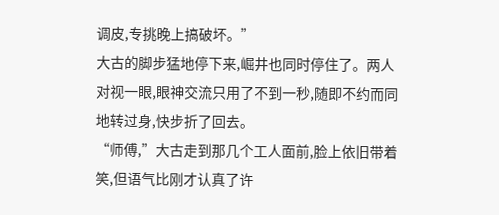调皮,专挑晚上搞破坏。”
大古的脚步猛地停下来,崛井也同时停住了。两人对视一眼,眼神交流只用了不到一秒,随即不约而同地转过身,快步折了回去。
“师傅,”大古走到那几个工人面前,脸上依旧带着笑,但语气比刚才认真了许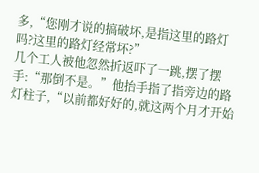多,“您刚才说的搞破坏,是指这里的路灯吗?这里的路灯经常坏?”
几个工人被他忽然折返吓了一跳,摆了摆手:“那倒不是。”他抬手指了指旁边的路灯柱子,“以前都好好的,就这两个月才开始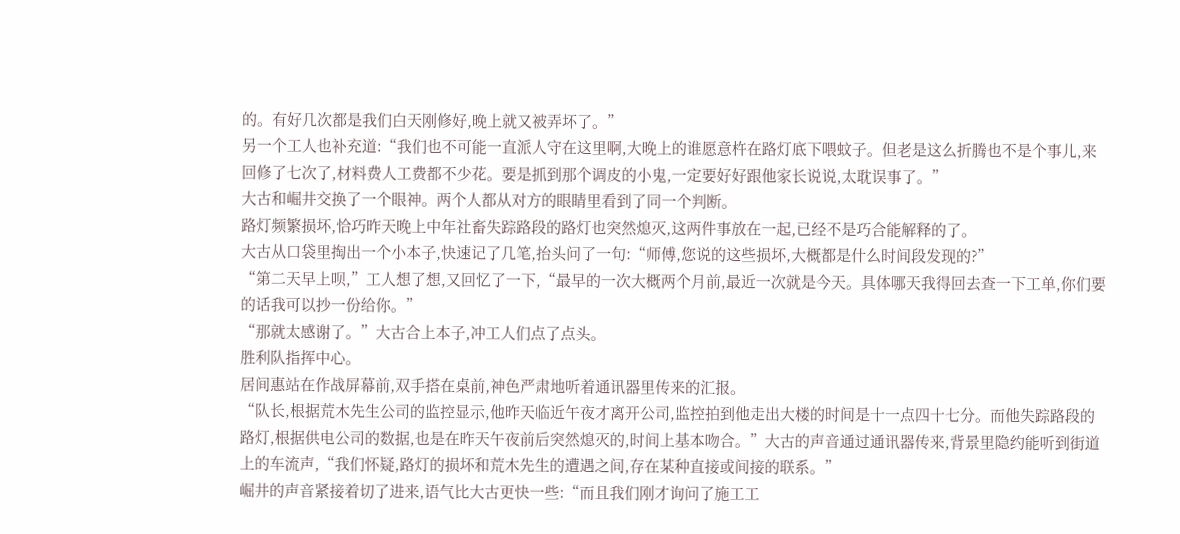的。有好几次都是我们白天刚修好,晚上就又被弄坏了。”
另一个工人也补充道:“我们也不可能一直派人守在这里啊,大晚上的谁愿意杵在路灯底下喂蚊子。但老是这么折腾也不是个事儿,来回修了七次了,材料费人工费都不少花。要是抓到那个调皮的小鬼,一定要好好跟他家长说说,太耽误事了。”
大古和崛井交换了一个眼神。两个人都从对方的眼睛里看到了同一个判断。
路灯频繁损坏,恰巧昨天晚上中年社畜失踪路段的路灯也突然熄灭,这两件事放在一起,已经不是巧合能解释的了。
大古从口袋里掏出一个小本子,快速记了几笔,抬头问了一句:“师傅,您说的这些损坏,大概都是什么时间段发现的?”
“第二天早上呗,”工人想了想,又回忆了一下,“最早的一次大概两个月前,最近一次就是今天。具体哪天我得回去查一下工单,你们要的话我可以抄一份给你。”
“那就太感谢了。”大古合上本子,冲工人们点了点头。
胜利队指挥中心。
居间惠站在作战屏幕前,双手搭在桌前,神色严肃地听着通讯器里传来的汇报。
“队长,根据荒木先生公司的监控显示,他昨天临近午夜才离开公司,监控拍到他走出大楼的时间是十一点四十七分。而他失踪路段的路灯,根据供电公司的数据,也是在昨天午夜前后突然熄灭的,时间上基本吻合。”大古的声音通过通讯器传来,背景里隐约能听到街道上的车流声,“我们怀疑,路灯的损坏和荒木先生的遭遇之间,存在某种直接或间接的联系。”
崛井的声音紧接着切了进来,语气比大古更快一些:“而且我们刚才询问了施工工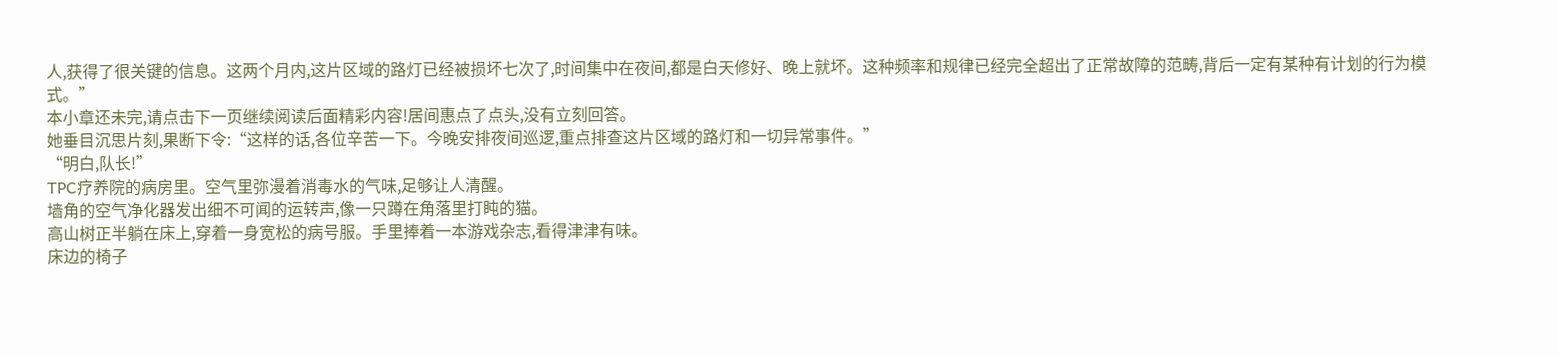人,获得了很关键的信息。这两个月内,这片区域的路灯已经被损坏七次了,时间集中在夜间,都是白天修好、晚上就坏。这种频率和规律已经完全超出了正常故障的范畴,背后一定有某种有计划的行为模式。”
本小章还未完,请点击下一页继续阅读后面精彩内容!居间惠点了点头,没有立刻回答。
她垂目沉思片刻,果断下令:“这样的话,各位辛苦一下。今晚安排夜间巡逻,重点排查这片区域的路灯和一切异常事件。”
“明白,队长!”
TPC疗养院的病房里。空气里弥漫着消毒水的气味,足够让人清醒。
墙角的空气净化器发出细不可闻的运转声,像一只蹲在角落里打盹的猫。
高山树正半躺在床上,穿着一身宽松的病号服。手里捧着一本游戏杂志,看得津津有味。
床边的椅子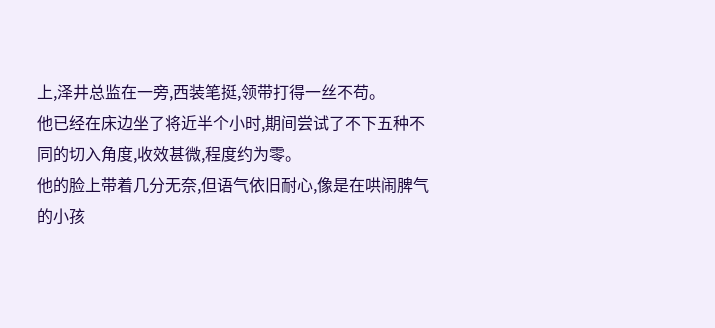上,泽井总监在一旁,西装笔挺,领带打得一丝不苟。
他已经在床边坐了将近半个小时,期间尝试了不下五种不同的切入角度,收效甚微,程度约为零。
他的脸上带着几分无奈,但语气依旧耐心,像是在哄闹脾气的小孩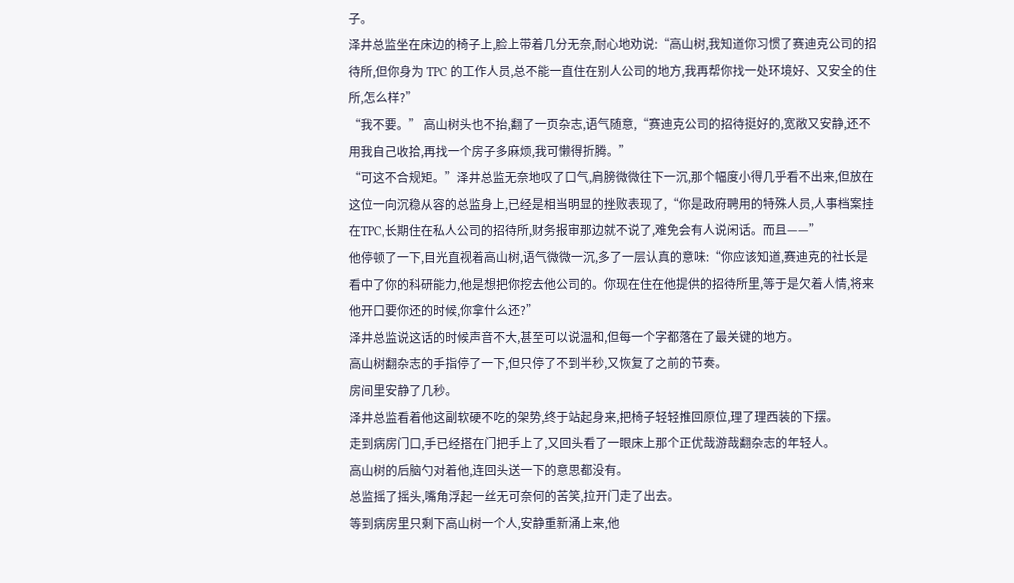子。
泽井总监坐在床边的椅子上,脸上带着几分无奈,耐心地劝说:“高山树,我知道你习惯了赛迪克公司的招待所,但你身为 TPC 的工作人员,总不能一直住在别人公司的地方,我再帮你找一处环境好、又安全的住所,怎么样?”
“我不要。” 高山树头也不抬,翻了一页杂志,语气随意,“赛迪克公司的招待挺好的,宽敞又安静,还不用我自己收拾,再找一个房子多麻烦,我可懒得折腾。”
“可这不合规矩。”泽井总监无奈地叹了口气,肩膀微微往下一沉,那个幅度小得几乎看不出来,但放在这位一向沉稳从容的总监身上,已经是相当明显的挫败表现了,“你是政府聘用的特殊人员,人事档案挂在TPC,长期住在私人公司的招待所,财务报审那边就不说了,难免会有人说闲话。而且——”
他停顿了一下,目光直视着高山树,语气微微一沉,多了一层认真的意味:“你应该知道,赛迪克的社长是看中了你的科研能力,他是想把你挖去他公司的。你现在住在他提供的招待所里,等于是欠着人情,将来他开口要你还的时候,你拿什么还?”
泽井总监说这话的时候声音不大,甚至可以说温和,但每一个字都落在了最关键的地方。
高山树翻杂志的手指停了一下,但只停了不到半秒,又恢复了之前的节奏。
房间里安静了几秒。
泽井总监看着他这副软硬不吃的架势,终于站起身来,把椅子轻轻推回原位,理了理西装的下摆。
走到病房门口,手已经搭在门把手上了,又回头看了一眼床上那个正优哉游哉翻杂志的年轻人。
高山树的后脑勺对着他,连回头送一下的意思都没有。
总监摇了摇头,嘴角浮起一丝无可奈何的苦笑,拉开门走了出去。
等到病房里只剩下高山树一个人,安静重新涌上来,他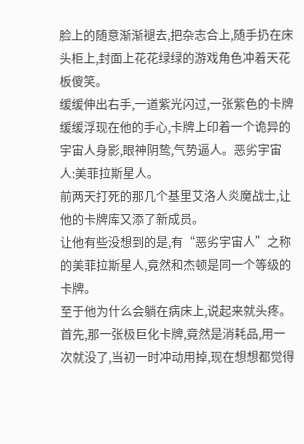脸上的随意渐渐褪去,把杂志合上,随手扔在床头柜上,封面上花花绿绿的游戏角色冲着天花板傻笑。
缓缓伸出右手,一道紫光闪过,一张紫色的卡牌缓缓浮现在他的手心,卡牌上印着一个诡异的宇宙人身影,眼神阴鸷,气势逼人。恶劣宇宙人:美菲拉斯星人。
前两天打死的那几个基里艾洛人炎魔战士,让他的卡牌库又添了新成员。
让他有些没想到的是,有“恶劣宇宙人”之称的美菲拉斯星人,竟然和杰顿是同一个等级的卡牌。
至于他为什么会躺在病床上,说起来就头疼。
首先,那一张极巨化卡牌,竟然是消耗品,用一次就没了,当初一时冲动用掉,现在想想都觉得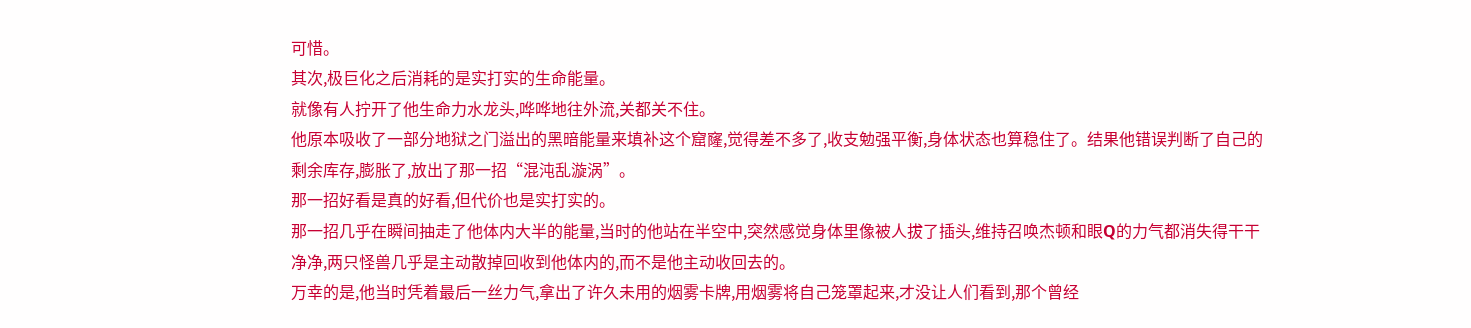可惜。
其次,极巨化之后消耗的是实打实的生命能量。
就像有人拧开了他生命力水龙头,哗哗地往外流,关都关不住。
他原本吸收了一部分地狱之门溢出的黑暗能量来填补这个窟窿,觉得差不多了,收支勉强平衡,身体状态也算稳住了。结果他错误判断了自己的剩余库存,膨胀了,放出了那一招“混沌乱漩涡”。
那一招好看是真的好看,但代价也是实打实的。
那一招几乎在瞬间抽走了他体内大半的能量,当时的他站在半空中,突然感觉身体里像被人拔了插头,维持召唤杰顿和眼Q的力气都消失得干干净净,两只怪兽几乎是主动散掉回收到他体内的,而不是他主动收回去的。
万幸的是,他当时凭着最后一丝力气,拿出了许久未用的烟雾卡牌,用烟雾将自己笼罩起来,才没让人们看到,那个曾经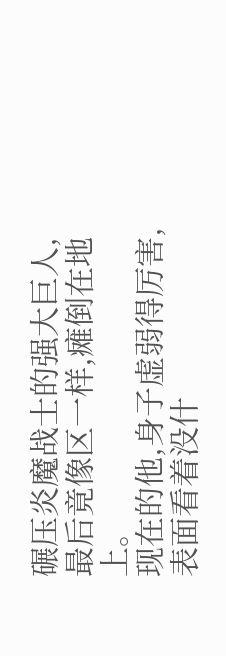碾压炎魔战士的强大巨人,最后竟像区一样,瘫倒在地上。
现在的他,身子虚弱得厉害,表面看着没什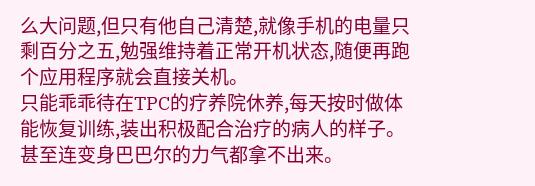么大问题,但只有他自己清楚,就像手机的电量只剩百分之五,勉强维持着正常开机状态,随便再跑个应用程序就会直接关机。
只能乖乖待在TPC的疗养院休养,每天按时做体能恢复训练,装出积极配合治疗的病人的样子。
甚至连变身巴巴尔的力气都拿不出来。